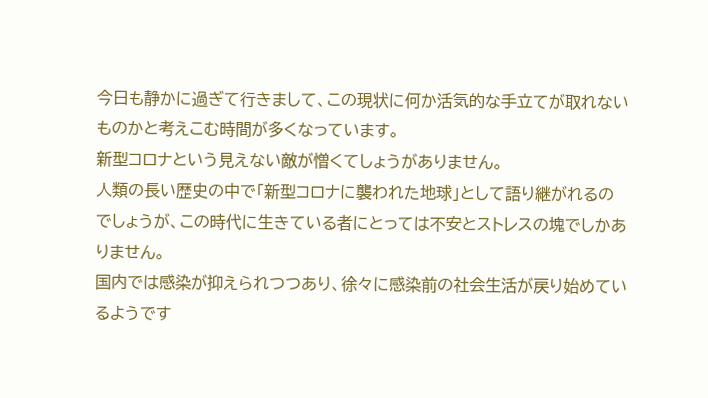今日も静かに過ぎて行きまして、この現状に何か活気的な手立てが取れないものかと考えこむ時間が多くなっています。
新型コロナという見えない敵が憎くてしょうがありません。
人類の長い歴史の中で「新型コロナに襲われた地球」として語り継がれるのでしょうが、この時代に生きている者にとっては不安とストレスの塊でしかありません。
国内では感染が抑えられつつあり、徐々に感染前の社会生活が戻り始めているようです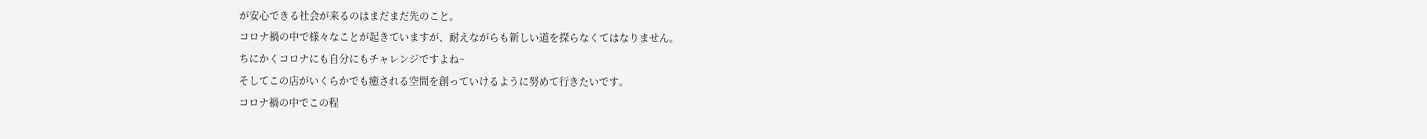が安心できる社会が来るのはまだまだ先のこと。
コロナ禍の中で様々なことが起きていますが、耐えながらも新しい道を探らなくてはなりません。
ちにかくコロナにも自分にもチャレンジですよね~
そしてこの店がいくらかでも癒される空間を創っていけるように努めて行きたいです。
コロナ禍の中でこの程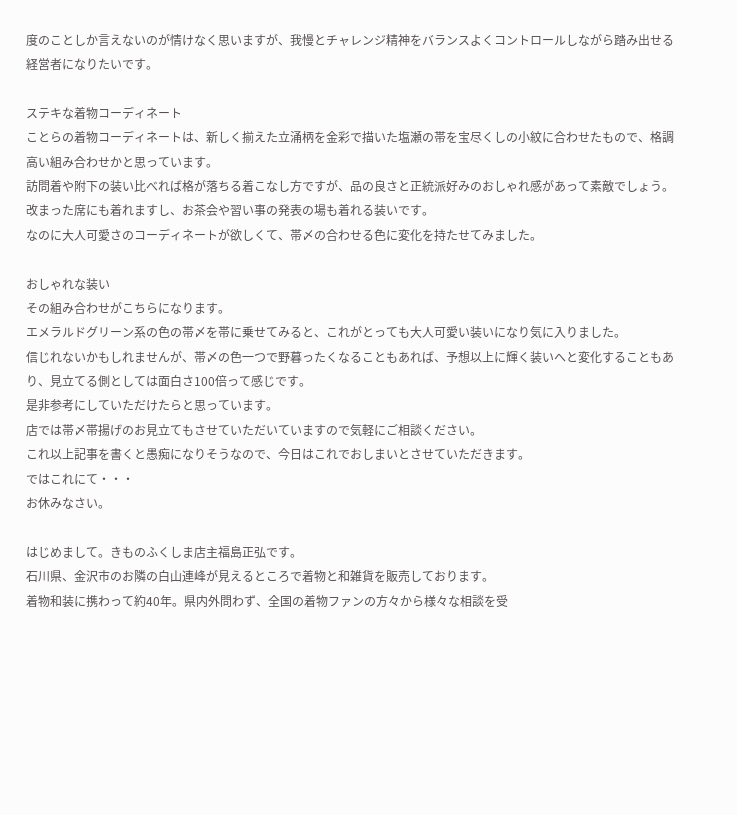度のことしか言えないのが情けなく思いますが、我慢とチャレンジ精神をバランスよくコントロールしながら踏み出せる経営者になりたいです。

ステキな着物コーディネート
ことらの着物コーディネートは、新しく揃えた立涌柄を金彩で描いた塩瀬の帯を宝尽くしの小紋に合わせたもので、格調高い組み合わせかと思っています。
訪問着や附下の装い比べれば格が落ちる着こなし方ですが、品の良さと正統派好みのおしゃれ感があって素敵でしょう。
改まった席にも着れますし、お茶会や習い事の発表の場も着れる装いです。
なのに大人可愛さのコーディネートが欲しくて、帯〆の合わせる色に変化を持たせてみました。

おしゃれな装い
その組み合わせがこちらになります。
エメラルドグリーン系の色の帯〆を帯に乗せてみると、これがとっても大人可愛い装いになり気に入りました。
信じれないかもしれませんが、帯〆の色一つで野暮ったくなることもあれば、予想以上に輝く装いへと変化することもあり、見立てる側としては面白さ100倍って感じです。
是非参考にしていただけたらと思っています。
店では帯〆帯揚げのお見立てもさせていただいていますので気軽にご相談ください。
これ以上記事を書くと愚痴になりそうなので、今日はこれでおしまいとさせていただきます。
ではこれにて・・・
お休みなさい。

はじめまして。きものふくしま店主福島正弘です。
石川県、金沢市のお隣の白山連峰が見えるところで着物と和雑貨を販売しております。
着物和装に携わって約40年。県内外問わず、全国の着物ファンの方々から様々な相談を受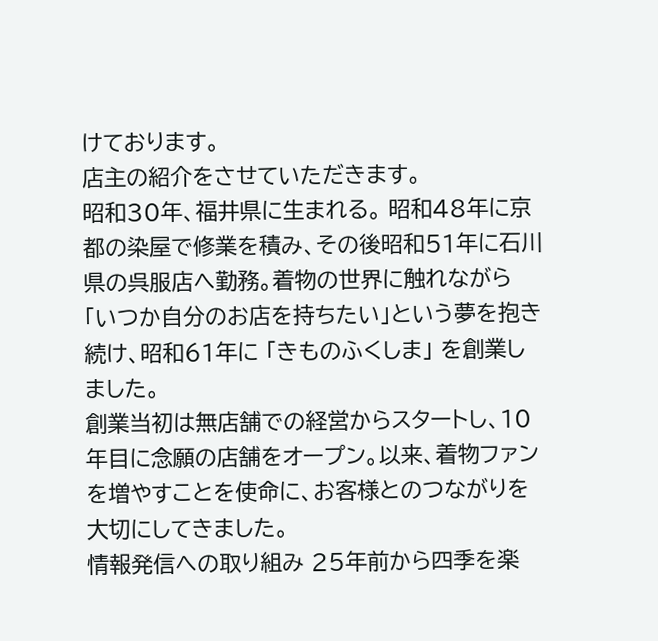けております。
店主の紹介をさせていただきます。
昭和30年、福井県に生まれる。 昭和48年に京都の染屋で修業を積み、その後昭和51年に石川県の呉服店へ勤務。着物の世界に触れながら「いつか自分のお店を持ちたい」という夢を抱き続け、昭和61年に 「きものふくしま」 を創業しました。
創業当初は無店舗での経営からスタートし、10年目に念願の店舗をオープン。以来、着物ファンを増やすことを使命に、お客様とのつながりを大切にしてきました。
情報発信への取り組み 25年前から四季を楽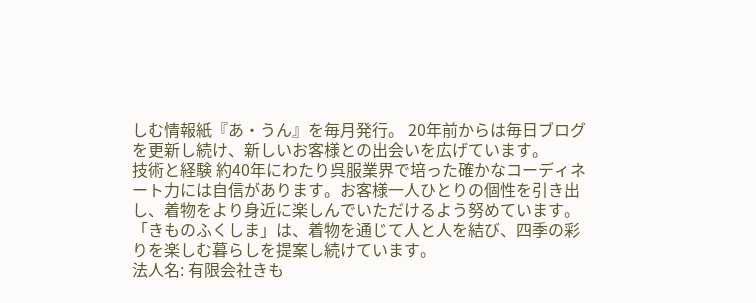しむ情報紙『あ・うん』を毎月発行。 20年前からは毎日ブログを更新し続け、新しいお客様との出会いを広げています。
技術と経験 約40年にわたり呉服業界で培った確かなコーディネート力には自信があります。お客様一人ひとりの個性を引き出し、着物をより身近に楽しんでいただけるよう努めています。
「きものふくしま」は、着物を通じて人と人を結び、四季の彩りを楽しむ暮らしを提案し続けています。
法人名: 有限会社きも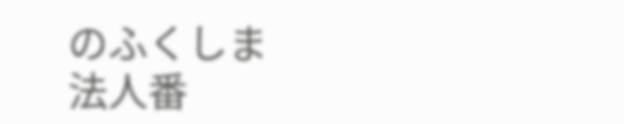のふくしま
法人番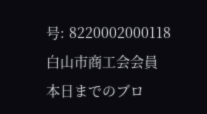号: 8220002000118
白山市商工会会員
本日までのブロ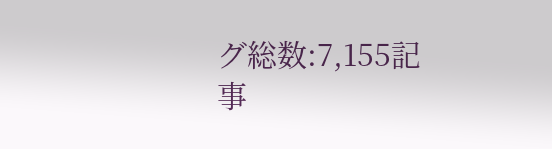グ総数:7,155記事